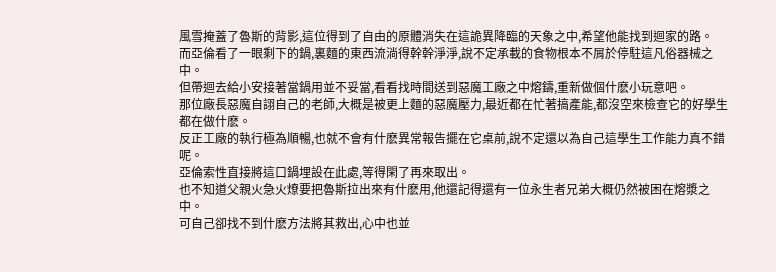風雪掩蓋了魯斯的背影,這位得到了自由的原體消失在這詭異降臨的天象之中,希望他能找到迴家的路。
而亞倫看了一眼剩下的鍋,裏麵的東西流淌得幹幹淨淨,說不定承載的食物根本不屑於停駐這凡俗器械之中。
但帶迴去給小安接著當鍋用並不妥當,看看找時間送到惡魔工廠之中熔鑄,重新做個什麽小玩意吧。
那位廠長惡魔自詡自己的老師,大概是被更上麵的惡魔壓力,最近都在忙著搞產能,都沒空來檢查它的好學生都在做什麽。
反正工廠的執行極為順暢,也就不會有什麽異常報告擺在它桌前,說不定還以為自己這學生工作能力真不錯呢。
亞倫索性直接將這口鍋埋設在此處,等得閑了再來取出。
也不知道父親火急火燎要把魯斯拉出來有什麽用,他還記得還有一位永生者兄弟大概仍然被困在熔漿之中。
可自己卻找不到什麽方法將其救出,心中也並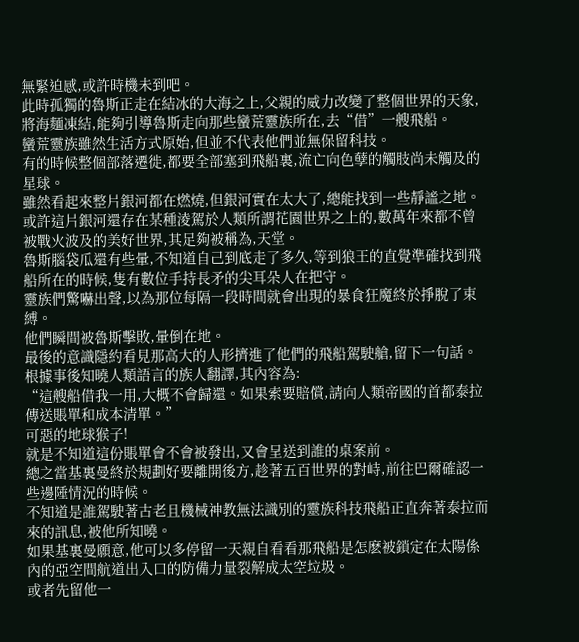無緊迫感,或許時機未到吧。
此時孤獨的魯斯正走在結冰的大海之上,父親的威力改變了整個世界的天象,將海麵凍結,能夠引導魯斯走向那些蠻荒靈族所在,去“借”一艘飛船。
蠻荒靈族雖然生活方式原始,但並不代表他們並無保留科技。
有的時候整個部落遷徙,都要全部塞到飛船裏,流亡向色孽的觸肢尚未觸及的星球。
雖然看起來整片銀河都在燃燒,但銀河實在太大了,總能找到一些靜謐之地。
或許這片銀河還存在某種淩駕於人類所謂花園世界之上的,數萬年來都不曾被戰火波及的美好世界,其足夠被稱為,天堂。
魯斯腦袋瓜還有些暈,不知道自己到底走了多久,等到狼王的直覺準確找到飛船所在的時候,隻有數位手持長矛的尖耳朵人在把守。
靈族們驚嚇出聲,以為那位每隔一段時間就會出現的暴食狂魔終於掙脫了束縛。
他們瞬間被魯斯擊敗,暈倒在地。
最後的意識隱約看見那高大的人形擠進了他們的飛船駕駛艙,留下一句話。
根據事後知曉人類語言的族人翻譯,其內容為:
“這艘船借我一用,大概不會歸還。如果索要賠償,請向人類帝國的首都泰拉傳送賬單和成本清單。”
可惡的地球猴子!
就是不知道這份賬單會不會被發出,又會呈送到誰的桌案前。
總之當基裏曼終於規劃好要離開後方,趁著五百世界的對峙,前往巴爾確認一些邊陲情況的時候。
不知道是誰駕駛著古老且機械神教無法識別的靈族科技飛船正直奔著泰拉而來的訊息,被他所知曉。
如果基裏曼願意,他可以多停留一天親自看看那飛船是怎麽被鎖定在太陽係內的亞空間航道出入口的防備力量裂解成太空垃圾。
或者先留他一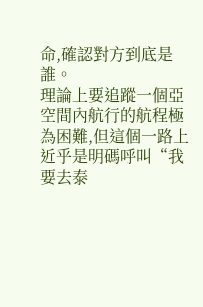命,確認對方到底是誰。
理論上要追蹤一個亞空間內航行的航程極為困難,但這個一路上近乎是明碼呼叫“我要去泰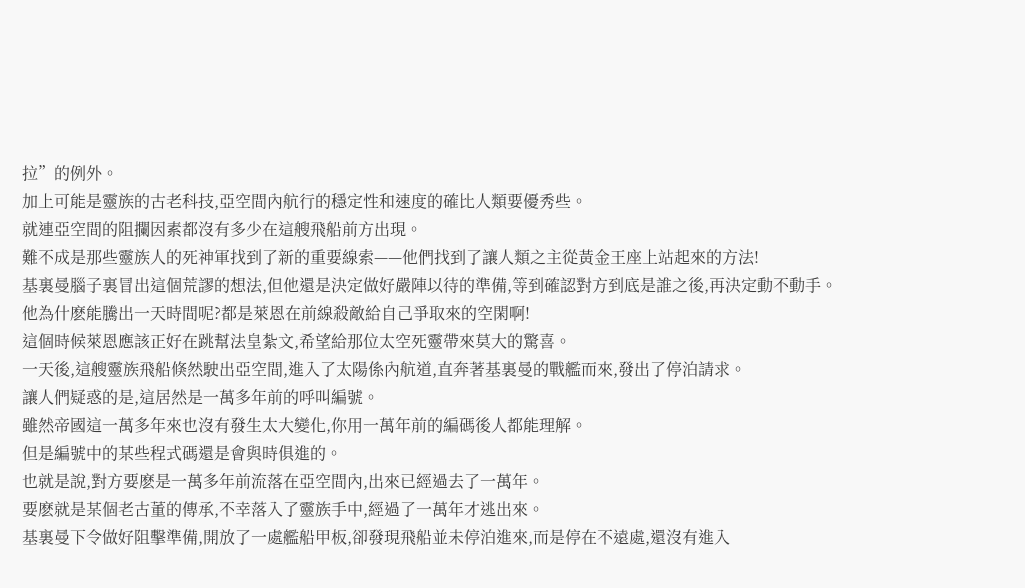拉”的例外。
加上可能是靈族的古老科技,亞空間內航行的穩定性和速度的確比人類要優秀些。
就連亞空間的阻攔因素都沒有多少在這艘飛船前方出現。
難不成是那些靈族人的死神軍找到了新的重要線索——他們找到了讓人類之主從黃金王座上站起來的方法!
基裏曼腦子裏冒出這個荒謬的想法,但他還是決定做好嚴陣以待的準備,等到確認對方到底是誰之後,再決定動不動手。
他為什麽能騰出一天時間呢?都是萊恩在前線殺敵給自己爭取來的空閑啊!
這個時候萊恩應該正好在跳幫法皇紮文,希望給那位太空死靈帶來莫大的驚喜。
一天後,這艘靈族飛船倏然駛出亞空間,進入了太陽係內航道,直奔著基裏曼的戰艦而來,發出了停泊請求。
讓人們疑惑的是,這居然是一萬多年前的呼叫編號。
雖然帝國這一萬多年來也沒有發生太大變化,你用一萬年前的編碼後人都能理解。
但是編號中的某些程式碼還是會與時俱進的。
也就是說,對方要麽是一萬多年前流落在亞空間內,出來已經過去了一萬年。
要麽就是某個老古董的傳承,不幸落入了靈族手中,經過了一萬年才逃出來。
基裏曼下令做好阻擊準備,開放了一處艦船甲板,卻發現飛船並未停泊進來,而是停在不遠處,還沒有進入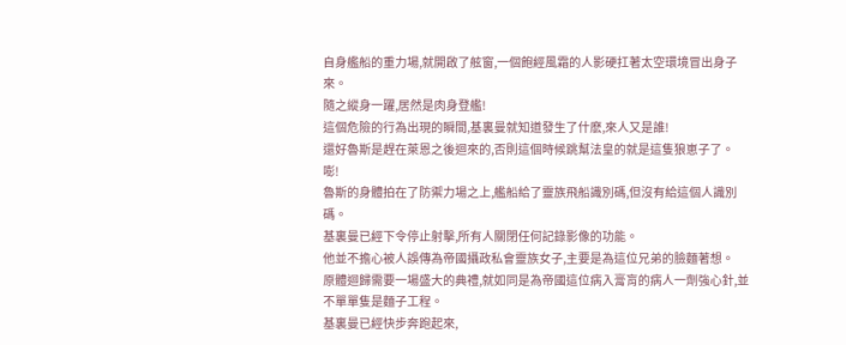自身艦船的重力場,就開啟了舷窗,一個飽經風霜的人影硬扛著太空環境冒出身子來。
隨之縱身一躍,居然是肉身登艦!
這個危險的行為出現的瞬間,基裏曼就知道發生了什麽,來人又是誰!
還好魯斯是趕在萊恩之後迴來的,否則這個時候跳幫法皇的就是這隻狼崽子了。
嘭!
魯斯的身體拍在了防禦力場之上,艦船給了靈族飛船識別碼,但沒有給這個人識別碼。
基裏曼已經下令停止射擊,所有人關閉任何記錄影像的功能。
他並不擔心被人誤傳為帝國攝政私會靈族女子,主要是為這位兄弟的臉麵著想。
原體迴歸需要一場盛大的典禮,就如同是為帝國這位病入膏肓的病人一劑強心針,並不單單隻是麵子工程。
基裏曼已經快步奔跑起來,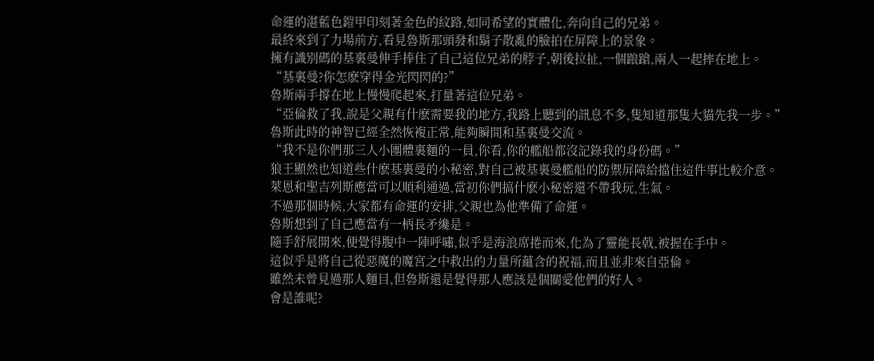命運的湛藍色鎧甲印刻著金色的紋路,如同希望的實體化,奔向自己的兄弟。
最終來到了力場前方,看見魯斯那頭發和鬍子散亂的臉拍在屏障上的景象。
擁有識別碼的基裏曼伸手捧住了自己這位兄弟的脖子,朝後拉扯,一個踉蹌,兩人一起摔在地上。
“基裏曼?你怎麽穿得金光閃閃的?”
魯斯兩手撐在地上慢慢爬起來,打量著這位兄弟。
“亞倫救了我,說是父親有什麽需要我的地方,我路上聽到的訊息不多,隻知道那隻大貓先我一步。”
魯斯此時的神智已經全然恢複正常,能夠瞬間和基裏曼交流。
“我不是你們那三人小團體裏麵的一員,你看,你的艦船都沒記錄我的身份碼。”
狼王顯然也知道些什麽基裏曼的小秘密,對自己被基裏曼艦船的防禦屏障給擋住這件事比較介意。
萊恩和聖吉列斯應當可以順利通過,當初你們搞什麽小秘密還不帶我玩,生氣。
不過那個時候,大家都有命運的安排,父親也為他準備了命運。
魯斯想到了自己應當有一柄長矛纔是。
隨手舒展開來,便覺得腹中一陣呼嘯,似乎是海浪席捲而來,化為了靈能長戟,被握在手中。
這似乎是將自己從惡魔的魔宮之中救出的力量所蘊含的祝福,而且並非來自亞倫。
雖然未曾見過那人麵目,但魯斯還是覺得那人應該是個關愛他們的好人。
會是誰呢?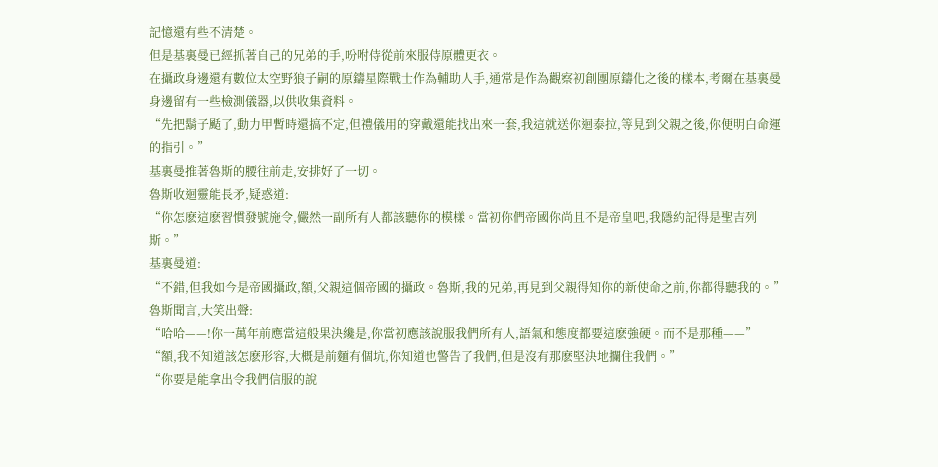記憶還有些不清楚。
但是基裏曼已經抓著自己的兄弟的手,吩咐侍從前來服侍原體更衣。
在攝政身邊還有數位太空野狼子嗣的原鑄星際戰士作為輔助人手,通常是作為觀察初創團原鑄化之後的樣本,考爾在基裏曼身邊留有一些檢測儀器,以供收集資料。
“先把鬍子颳了,動力甲暫時還搞不定,但禮儀用的穿戴還能找出來一套,我這就送你迴泰拉,等見到父親之後,你便明白命運的指引。”
基裏曼推著魯斯的腰往前走,安排好了一切。
魯斯收迴靈能長矛,疑惑道:
“你怎麽這麽習慣發號施令,儼然一副所有人都該聽你的模樣。當初你們帝國你尚且不是帝皇吧,我隱約記得是聖吉列斯。”
基裏曼道:
“不錯,但我如今是帝國攝政,額,父親這個帝國的攝政。魯斯,我的兄弟,再見到父親得知你的新使命之前,你都得聽我的。”
魯斯聞言,大笑出聲:
“哈哈——!你一萬年前應當這般果決纔是,你當初應該說服我們所有人,語氣和態度都要這麽強硬。而不是那種——”
“額,我不知道該怎麽形容,大概是前麵有個坑,你知道也警告了我們,但是沒有那麽堅決地攔住我們。”
“你要是能拿出令我們信服的說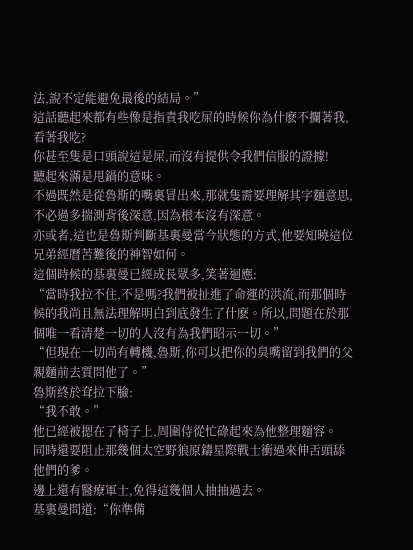法,說不定能避免最後的結局。”
這話聽起來都有些像是指責我吃屎的時候你為什麽不攔著我,看著我吃?
你甚至隻是口頭說這是屎,而沒有提供令我們信服的證據!
聽起來滿是甩鍋的意味。
不過既然是從魯斯的嘴裏冒出來,那就隻需要理解其字麵意思,不必過多揣測背後深意,因為根本沒有深意。
亦或者,這也是魯斯判斷基裏曼當今狀態的方式,他要知曉這位兄弟經曆苦難後的神智如何。
這個時候的基裏曼已經成長眾多,笑著迴應:
“當時我拉不住,不是嗎?我們被扯進了命運的洪流,而那個時候的我尚且無法理解明白到底發生了什麽。所以,問題在於那個唯一看清楚一切的人沒有為我們昭示一切。”
“但現在一切尚有轉機,魯斯,你可以把你的臭嘴留到我們的父親麵前去質問他了。”
魯斯終於耷拉下臉:
“我不敢。”
他已經被摁在了椅子上,周圍侍從忙碌起來為他整理麵容。
同時還要阻止那幾個太空野狼原鑄星際戰士衝過來伸舌頭舔他們的爹。
邊上還有醫療軍士,免得這幾個人抽抽過去。
基裏曼問道:“你準備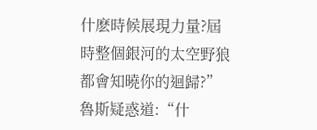什麽時候展現力量?屆時整個銀河的太空野狼都會知曉你的迴歸?”
魯斯疑惑道:“什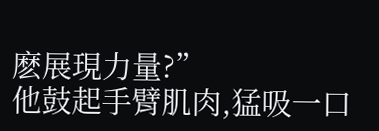麽展現力量?”
他鼓起手臂肌肉,猛吸一口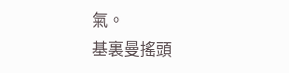氣。
基裏曼搖頭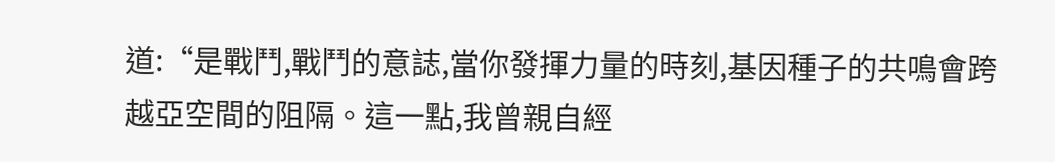道:“是戰鬥,戰鬥的意誌,當你發揮力量的時刻,基因種子的共鳴會跨越亞空間的阻隔。這一點,我曾親自經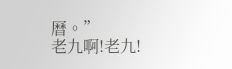曆。”
老九啊!老九!